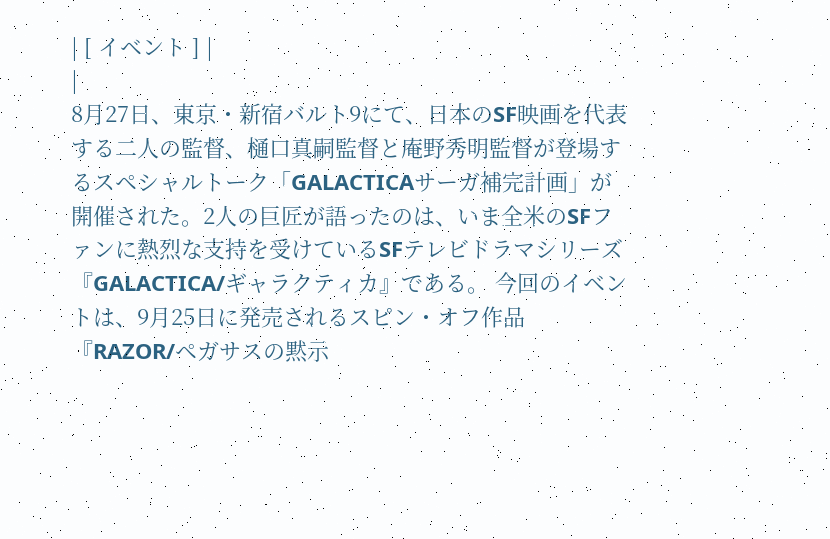| [ イベント ] |
|
8月27日、東京・新宿バルト9にて、日本のSF映画を代表する二人の監督、樋口真嗣監督と庵野秀明監督が登場するスペシャルトーク「GALACTICAサーガ補完計画」が開催された。2人の巨匠が語ったのは、いま全米のSFファンに熱烈な支持を受けているSFテレビドラマシリーズ『GALACTICA/ギャラクティカ』である。 今回のイベントは、9月25日に発売されるスピン・オフ作品『RAZOR/ペガサスの黙示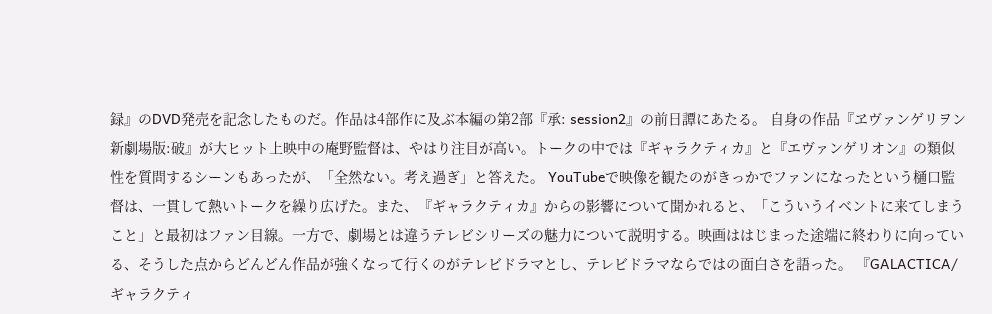録』のDVD発売を記念したものだ。作品は4部作に及ぶ本編の第2部『承: session2』の前日譚にあたる。 自身の作品『ヱヴァンゲリヲン新劇場版:破』が大ヒット上映中の庵野監督は、やはり注目が高い。トークの中では『ギャラクティカ』と『エヴァンゲリオン』の類似性を質問するシーンもあったが、「全然ない。考え過ぎ」と答えた。 YouTubeで映像を観たのがきっかでファンになったという樋口監督は、一貫して熱いトークを繰り広げた。また、『ギャラクティカ』からの影響について聞かれると、「こういうイベントに来てしまうこと」と最初はファン目線。一方で、劇場とは違うテレビシリーズの魅力について説明する。映画ははじまった途端に終わりに向っている、そうした点からどんどん作品が強くなって行くのがテレビドラマとし、テレビドラマならではの面白さを語った。 『GALACTICA/ギャラクティ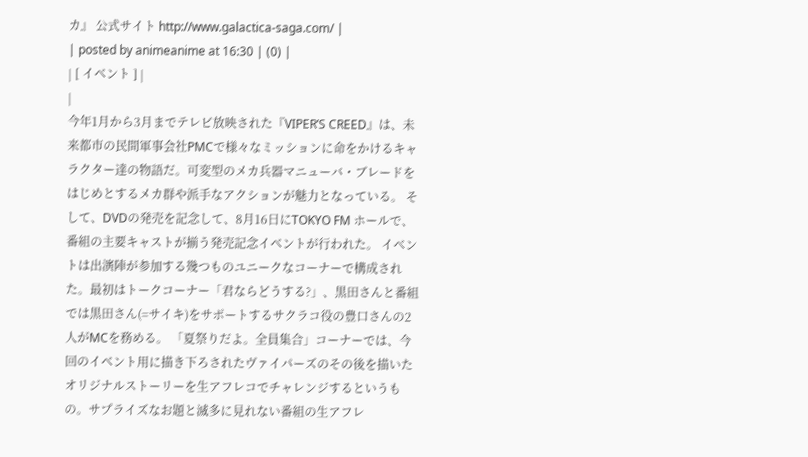カ』 公式サイト http://www.galactica-saga.com/ |
| posted by animeanime at 16:30 | (0) |
| [ イベント ] |
|
今年1月から3月までテレビ放映された『VIPER’S CREED』は、未来都市の民間軍事会社PMCで様々なミッションに命をかけるキャラクター達の物語だ。可変型のメカ兵器マニューバ・ブレードをはじめとするメカ群や派手なアクションが魅力となっている。 そして、DVDの発売を記念して、8月16日にTOKYO FM ホールで、番組の主要キャストが揃う発売記念イベントが行われた。 イベントは出演陣が参加する幾つものユニークなコーナーで構成された。最初はトークコーナー「君ならどうする?」、黒田さんと番組では黒田さん(=サイキ)をサポートするサクラコ役の豊口さんの2人がMCを務める。 「夏祭りだよ。全員集合」コーナーでは、今回のイベント用に描き下ろされたヴァイパーズのその後を描いたオリジナルストーリーを生アフレコでチャレンジするというもの。サプライズなお題と滅多に見れない番組の生アフレ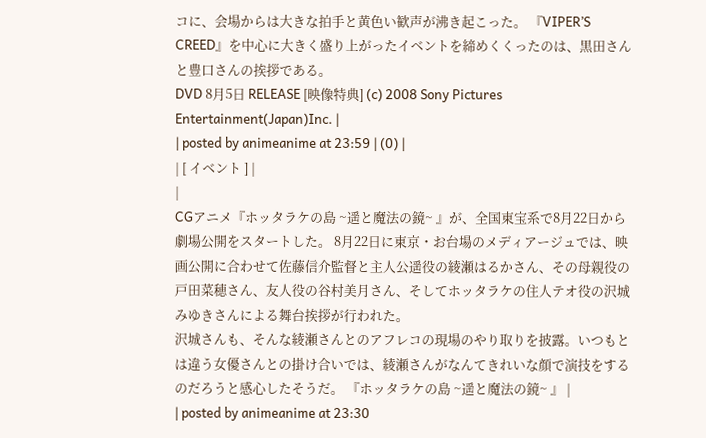コに、会場からは大きな拍手と黄色い歓声が沸き起こった。 『VIPER’S CREED』を中心に大きく盛り上がったイベントを締めくくったのは、黒田さんと豊口さんの挨拶である。
DVD 8月5日 RELEASE [映像特典] (c) 2008 Sony Pictures Entertainment(Japan)Inc. |
| posted by animeanime at 23:59 | (0) |
| [ イベント ] |
|
CGアニメ『ホッタラケの島 ~遥と魔法の鏡~ 』が、全国東宝系で8月22日から劇場公開をスタートした。 8月22日に東京・お台場のメディアージュでは、映画公開に合わせて佐藤信介監督と主人公遥役の綾瀬はるかさん、その母親役の戸田菜穂さん、友人役の谷村美月さん、そしてホッタラケの住人テオ役の沢城みゆきさんによる舞台挨拶が行われた。
沢城さんも、そんな綾瀬さんとのアフレコの現場のやり取りを披露。いつもとは違う女優さんとの掛け合いでは、綾瀬さんがなんてきれいな顔で演技をするのだろうと感心したそうだ。 『ホッタラケの島 ~遥と魔法の鏡~ 』 |
| posted by animeanime at 23:30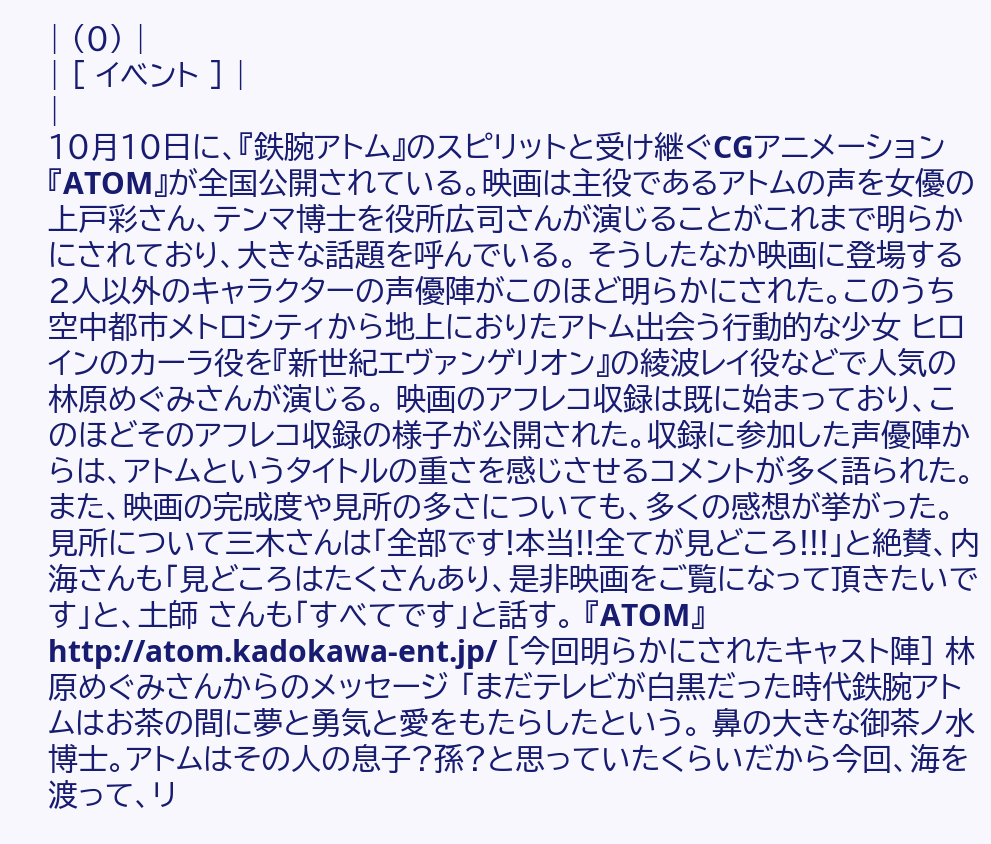| (0) |
| [ イベント ] |
|
10月10日に、『鉄腕アトム』のスピリットと受け継ぐCGアニメーション『ATOM』が全国公開されている。映画は主役であるアトムの声を女優の上戸彩さん、テンマ博士を役所広司さんが演じることがこれまで明らかにされており、大きな話題を呼んでいる。 そうしたなか映画に登場する2人以外のキャラクターの声優陣がこのほど明らかにされた。このうち空中都市メトロシティから地上におりたアトム出会う行動的な少女 ヒロインのカーラ役を『新世紀エヴァンゲリオン』の綾波レイ役などで人気の林原めぐみさんが演じる。 映画のアフレコ収録は既に始まっており、このほどそのアフレコ収録の様子が公開された。収録に参加した声優陣からは、アトムというタイトルの重さを感じさせるコメントが多く語られた。 また、映画の完成度や見所の多さについても、多くの感想が挙がった。見所について三木さんは「全部です!本当!!全てが見どころ!!!」と絶賛、内海さんも「見どころはたくさんあり、是非映画をご覧になって頂きたいです」と、土師 さんも「すべてです」と話す。 『ATOM』 http://atom.kadokawa-ent.jp/ [今回明らかにされたキャスト陣] 林原めぐみさんからのメッセージ 「まだテレビが白黒だった時代鉄腕アトムはお茶の間に夢と勇気と愛をもたらしたという。 鼻の大きな御茶ノ水博士。アトムはその人の息子?孫?と思っていたくらいだから今回、海を渡って、リ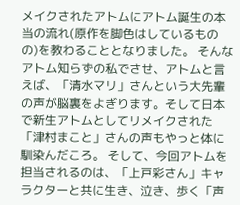メイクされたアトムにアトム誕生の本当の流れ(原作を脚色はしているものの)を教わることとなりました。 そんなアトム知らずの私でさせ、アトムと言えば、「清水マリ」さんという大先輩の声が脳裏をよぎります。そして日本で新生アトムとしてリメイクされた「津村まこと」さんの声もやっと体に馴染んだころ。 そして、今回アトムを担当されるのは、「上戸彩さん」キャラクターと共に生き、泣き、歩く「声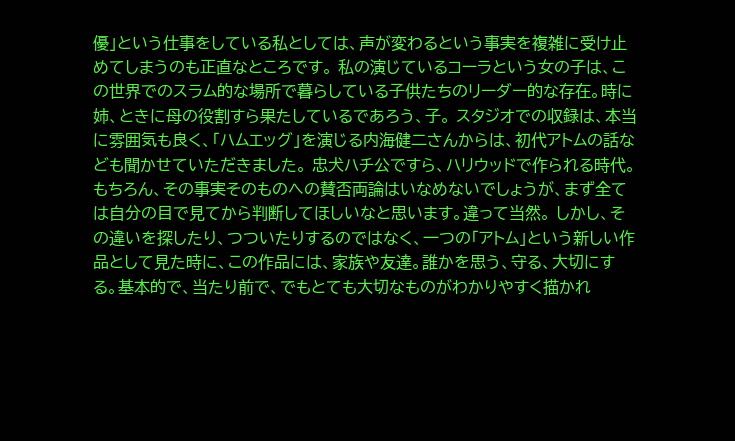優」という仕事をしている私としては、声が変わるという事実を複雑に受け止めてしまうのも正直なところです。 私の演じているコーラという女の子は、この世界でのスラム的な場所で暮らしている子供たちのリーダー的な存在。時に姉、ときに母の役割すら果たしているであろう、子。 スタジオでの収録は、本当に雰囲気も良く、「ハムエッグ」を演じる内海健二さんからは、初代アトムの話なども聞かせていただきました。 忠犬ハチ公ですら、ハリウッドで作られる時代。もちろん、その事実そのものへの賛否両論はいなめないでしょうが、まず全ては自分の目で見てから判断してほしいなと思います。違って当然。 しかし、その違いを探したり、つついたりするのではなく、一つの「アトム」という新しい作品として見た時に、この作品には、家族や友達。誰かを思う、守る、大切にする。基本的で、当たり前で、でもとても大切なものがわかりやすく描かれ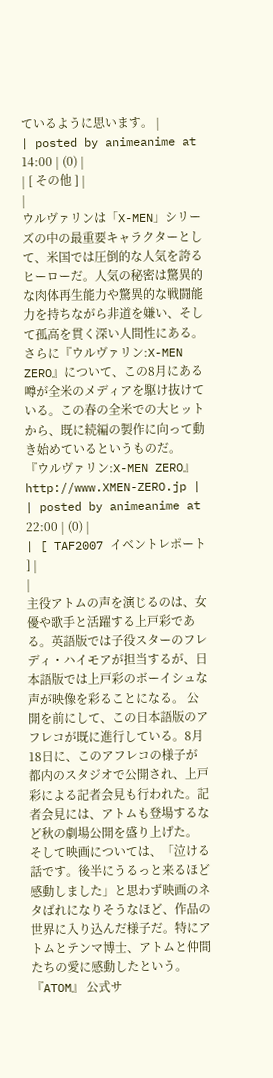ているように思います。 |
| posted by animeanime at 14:00 | (0) |
| [ その他 ] |
|
ウルヴァリンは「X-MEN」シリーズの中の最重要キャラクターとして、米国では圧倒的な人気を誇るヒーローだ。人気の秘密は驚異的な肉体再生能力や驚異的な戦闘能力を持ちながら非道を嫌い、そして孤高を貫く深い人間性にある。
さらに『ウルヴァリン:X-MEN ZERO』について、この8月にある噂が全米のメディアを駆け抜けている。この春の全米での大ヒットから、既に続編の製作に向って動き始めているというものだ。 『ウルヴァリン:X-MEN ZERO』 http://www.XMEN-ZERO.jp |
| posted by animeanime at 22:00 | (0) |
| [ TAF2007 イベントレポート ] |
|
主役アトムの声を演じるのは、女優や歌手と活躍する上戸彩である。英語版では子役スターのフレディ・ハイモアが担当するが、日本語版では上戸彩のボーイシュな声が映像を彩ることになる。 公開を前にして、この日本語版のアフレコが既に進行している。8月18日に、このアフレコの様子が都内のスタジオで公開され、上戸彩による記者会見も行われた。記者会見には、アトムも登場するなど秋の劇場公開を盛り上げた。 そして映画については、「泣ける話です。後半にうるっと来るほど感動しました」と思わず映画のネタばれになりそうなほど、作品の世界に入り込んだ様子だ。特にアトムとテンマ博士、アトムと仲間たちの愛に感動したという。 『ATOM』 公式サ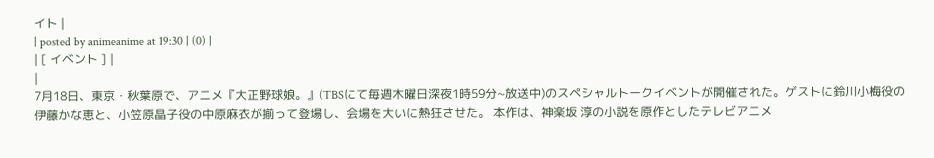イト |
| posted by animeanime at 19:30 | (0) |
| [ イベント ] |
|
7月18日、東京・秋葉原で、アニメ『大正野球娘。』(TBSにて毎週木曜日深夜1時59分~放送中)のスペシャルトークイベントが開催された。ゲストに鈴川小梅役の伊藤かな恵と、小笠原晶子役の中原麻衣が揃って登場し、会場を大いに熱狂させた。 本作は、神楽坂 淳の小説を原作としたテレビアニメ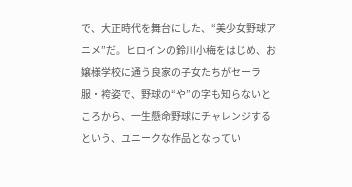で、大正時代を舞台にした、“美少女野球アニメ”だ。ヒロインの鈴川小梅をはじめ、お嬢様学校に通う良家の子女たちがセーラ服・袴姿で、野球の“や”の字も知らないところから、一生懸命野球にチャレンジするという、ユニークな作品となってい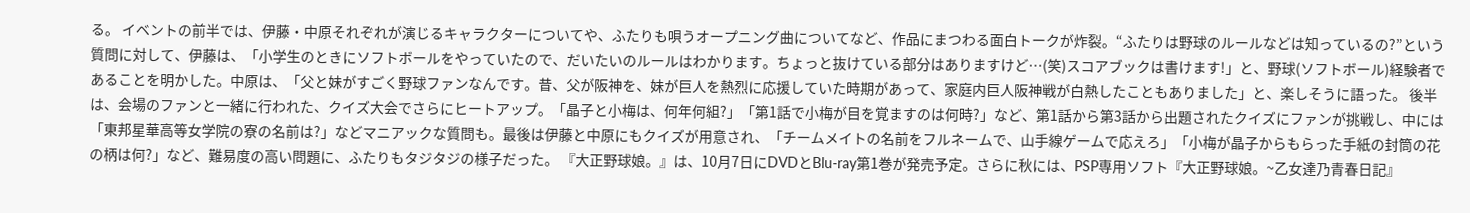る。 イベントの前半では、伊藤・中原それぞれが演じるキャラクターについてや、ふたりも唄うオープニング曲についてなど、作品にまつわる面白トークが炸裂。“ふたりは野球のルールなどは知っているの?”という質問に対して、伊藤は、「小学生のときにソフトボールをやっていたので、だいたいのルールはわかります。ちょっと抜けている部分はありますけど…(笑)スコアブックは書けます!」と、野球(ソフトボール)経験者であることを明かした。中原は、「父と妹がすごく野球ファンなんです。昔、父が阪神を、妹が巨人を熱烈に応援していた時期があって、家庭内巨人阪神戦が白熱したこともありました」と、楽しそうに語った。 後半は、会場のファンと一緒に行われた、クイズ大会でさらにヒートアップ。「晶子と小梅は、何年何組?」「第1話で小梅が目を覚ますのは何時?」など、第1話から第3話から出題されたクイズにファンが挑戦し、中には「東邦星華高等女学院の寮の名前は?」などマニアックな質問も。最後は伊藤と中原にもクイズが用意され、「チームメイトの名前をフルネームで、山手線ゲームで応えろ」「小梅が晶子からもらった手紙の封筒の花の柄は何?」など、難易度の高い問題に、ふたりもタジタジの様子だった。 『大正野球娘。』は、10月7日にDVDとBlu-ray第1巻が発売予定。さらに秋には、PSP専用ソフト『大正野球娘。~乙女達乃青春日記』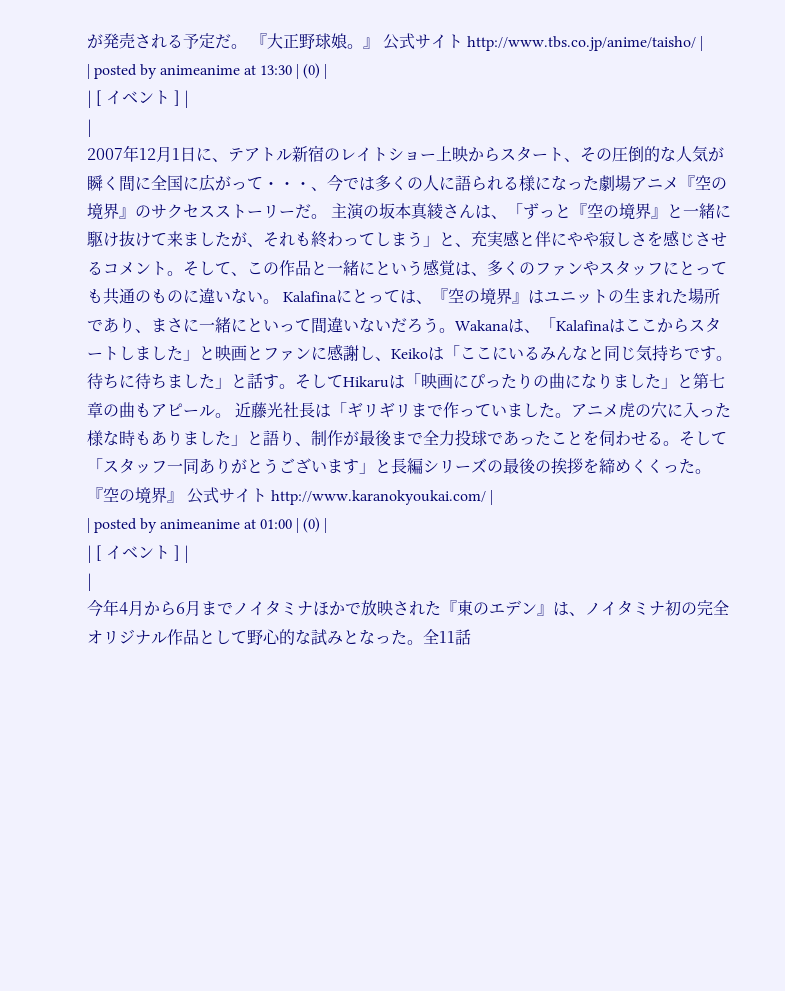が発売される予定だ。 『大正野球娘。』 公式サイト http://www.tbs.co.jp/anime/taisho/ |
| posted by animeanime at 13:30 | (0) |
| [ イベント ] |
|
2007年12月1日に、テアトル新宿のレイトショー上映からスタート、その圧倒的な人気が瞬く間に全国に広がって・・・、今では多くの人に語られる様になった劇場アニメ『空の境界』のサクセスストーリーだ。 主演の坂本真綾さんは、「ずっと『空の境界』と一緒に駆け抜けて来ましたが、それも終わってしまう」と、充実感と伴にやや寂しさを感じさせるコメント。そして、この作品と一緒にという感覚は、多くのファンやスタッフにとっても共通のものに違いない。 Kalafinaにとっては、『空の境界』はユニットの生まれた場所であり、まさに一緒にといって間違いないだろう。Wakanaは、「Kalafinaはここからスタートしました」と映画とファンに感謝し、Keikoは「ここにいるみんなと同じ気持ちです。待ちに待ちました」と話す。そしてHikaruは「映画にぴったりの曲になりました」と第七章の曲もアピール。 近藤光社長は「ギリギリまで作っていました。アニメ虎の穴に入った様な時もありました」と語り、制作が最後まで全力投球であったことを伺わせる。そして「スタッフ一同ありがとうございます」と長編シリーズの最後の挨拶を締めくくった。 『空の境界』 公式サイト http://www.karanokyoukai.com/ |
| posted by animeanime at 01:00 | (0) |
| [ イベント ] |
|
今年4月から6月までノイタミナほかで放映された『東のエデン』は、ノイタミナ初の完全オリジナル作品として野心的な試みとなった。全11話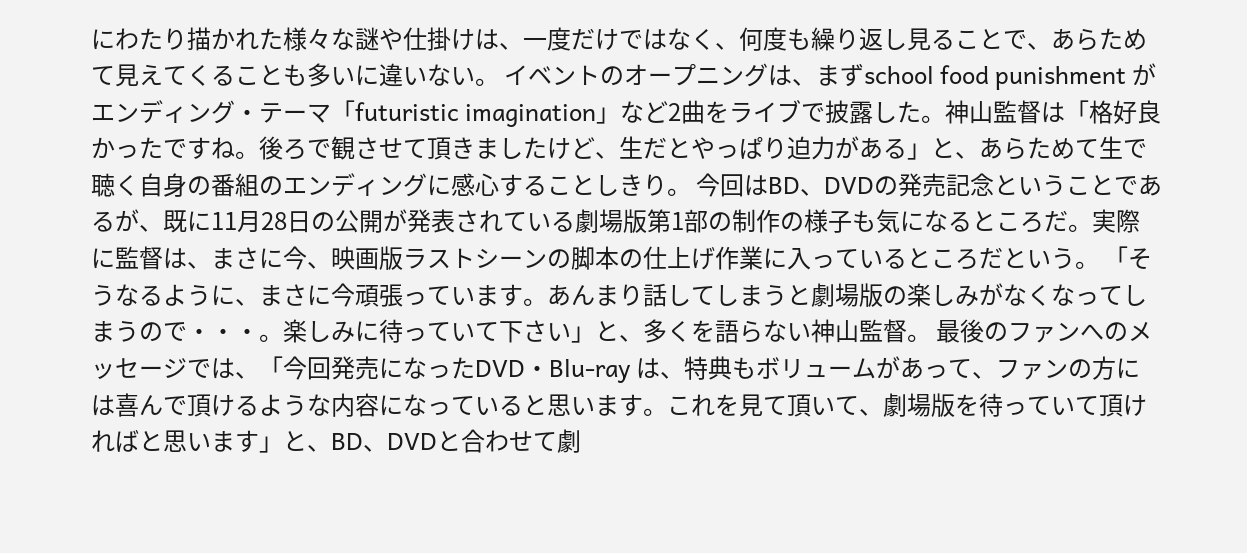にわたり描かれた様々な謎や仕掛けは、一度だけではなく、何度も繰り返し見ることで、あらためて見えてくることも多いに違いない。 イベントのオープニングは、まずschool food punishment がエンディング・テーマ「futuristic imagination」など2曲をライブで披露した。神山監督は「格好良かったですね。後ろで観させて頂きましたけど、生だとやっぱり迫力がある」と、あらためて生で聴く自身の番組のエンディングに感心することしきり。 今回はBD、DVDの発売記念ということであるが、既に11月28日の公開が発表されている劇場版第1部の制作の様子も気になるところだ。実際に監督は、まさに今、映画版ラストシーンの脚本の仕上げ作業に入っているところだという。 「そうなるように、まさに今頑張っています。あんまり話してしまうと劇場版の楽しみがなくなってしまうので・・・。楽しみに待っていて下さい」と、多くを語らない神山監督。 最後のファンへのメッセージでは、「今回発売になったDVD・Blu-ray は、特典もボリュームがあって、ファンの方には喜んで頂けるような内容になっていると思います。これを見て頂いて、劇場版を待っていて頂ければと思います」と、BD、DVDと合わせて劇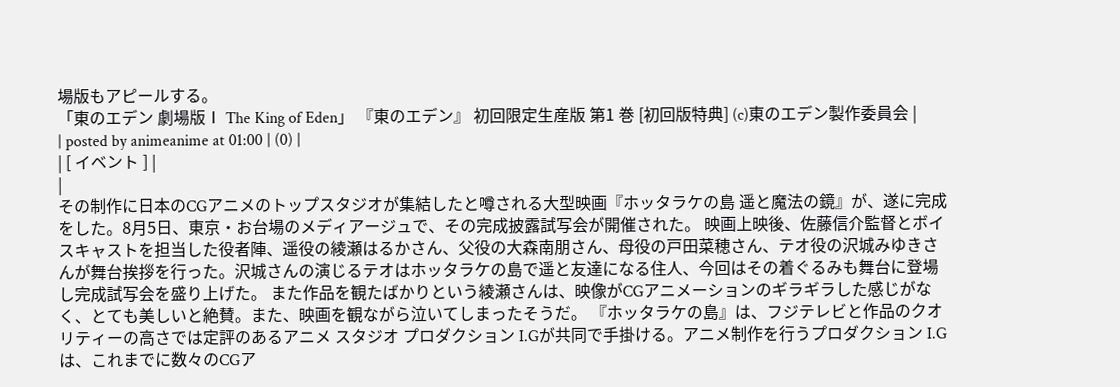場版もアピールする。
「東のエデン 劇場版Ⅰ The King of Eden」 『東のエデン』 初回限定生産版 第1 巻 [初回版特典] (c)東のエデン製作委員会 |
| posted by animeanime at 01:00 | (0) |
| [ イベント ] |
|
その制作に日本のCGアニメのトップスタジオが集結したと噂される大型映画『ホッタラケの島 遥と魔法の鏡』が、遂に完成をした。8月5日、東京・お台場のメディアージュで、その完成披露試写会が開催された。 映画上映後、佐藤信介監督とボイスキャストを担当した役者陣、遥役の綾瀬はるかさん、父役の大森南朋さん、母役の戸田菜穂さん、テオ役の沢城みゆきさんが舞台挨拶を行った。沢城さんの演じるテオはホッタラケの島で遥と友達になる住人、今回はその着ぐるみも舞台に登場し完成試写会を盛り上げた。 また作品を観たばかりという綾瀬さんは、映像がCGアニメーションのギラギラした感じがなく、とても美しいと絶賛。また、映画を観ながら泣いてしまったそうだ。 『ホッタラケの島』は、フジテレビと作品のクオリティーの高さでは定評のあるアニメ スタジオ プロダクション I.Gが共同で手掛ける。アニメ制作を行うプロダクション I.Gは、これまでに数々のCGア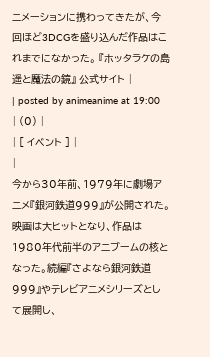ニメーションに携わってきたが、今回ほど3DCGを盛り込んだ作品はこれまでになかった。 『ホッタラケの島 遥と魔法の鏡』 公式サイト |
| posted by animeanime at 19:00 | (0) |
| [ イベント ] |
|
今から30年前、1979年に劇場アニメ『銀河鉄道999』が公開された。映画は大ヒットとなり、作品は1980年代前半のアニブームの核となった。続編『さよなら銀河鉄道999』やテレビアニメシリーズとして展開し、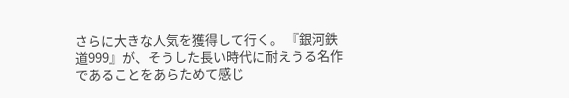さらに大きな人気を獲得して行く。 『銀河鉄道999』が、そうした長い時代に耐えうる名作であることをあらためて感じ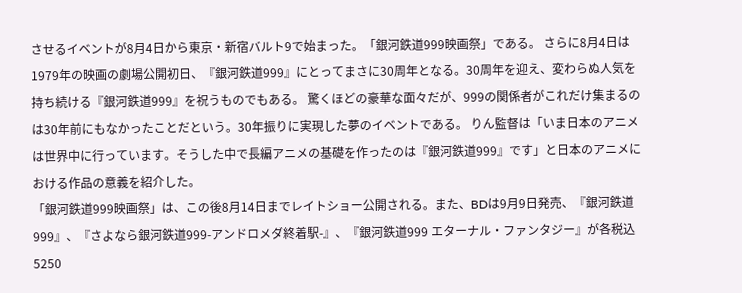させるイベントが8月4日から東京・新宿バルト9で始まった。「銀河鉄道999映画祭」である。 さらに8月4日は1979年の映画の劇場公開初日、『銀河鉄道999』にとってまさに30周年となる。30周年を迎え、変わらぬ人気を持ち続ける『銀河鉄道999』を祝うものでもある。 驚くほどの豪華な面々だが、999の関係者がこれだけ集まるのは30年前にもなかったことだという。30年振りに実現した夢のイベントである。 りん監督は「いま日本のアニメは世界中に行っています。そうした中で長編アニメの基礎を作ったのは『銀河鉄道999』です」と日本のアニメにおける作品の意義を紹介した。
「銀河鉄道999映画祭」は、この後8月14日までレイトショー公開される。また、BDは9月9日発売、『銀河鉄道999』、『さよなら銀河鉄道999-アンドロメダ終着駅-』、『銀河鉄道999 エターナル・ファンタジー』が各税込5250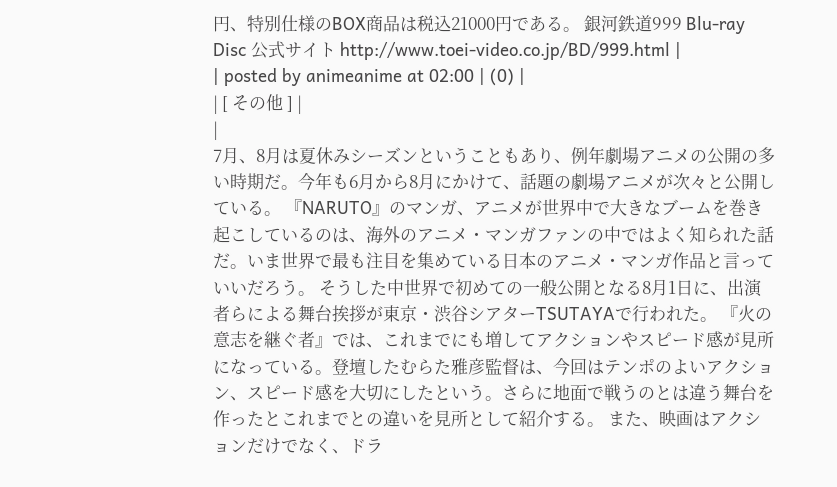円、特別仕様のBOX商品は税込21000円である。 銀河鉄道999 Blu-ray Disc 公式サイト http://www.toei-video.co.jp/BD/999.html |
| posted by animeanime at 02:00 | (0) |
| [ その他 ] |
|
7月、8月は夏休みシーズンということもあり、例年劇場アニメの公開の多い時期だ。今年も6月から8月にかけて、話題の劇場アニメが次々と公開している。 『NARUTO』のマンガ、アニメが世界中で大きなブームを巻き起こしているのは、海外のアニメ・マンガファンの中ではよく知られた話だ。いま世界で最も注目を集めている日本のアニメ・マンガ作品と言っていいだろう。 そうした中世界で初めての一般公開となる8月1日に、出演者らによる舞台挨拶が東京・渋谷シアターTSUTAYAで行われた。 『火の意志を継ぐ者』では、これまでにも増してアクションやスピード感が見所になっている。登壇したむらた雅彦監督は、今回はテンポのよいアクション、スピード感を大切にしたという。さらに地面で戦うのとは違う舞台を作ったとこれまでとの違いを見所として紹介する。 また、映画はアクションだけでなく、ドラ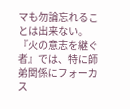マも勿論忘れることは出来ない。『火の意志を継ぐ者』では、特に師弟関係にフォーカス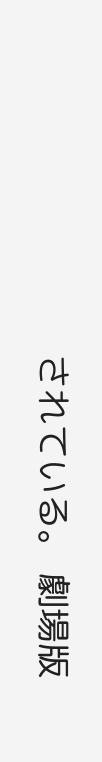されている。 劇場版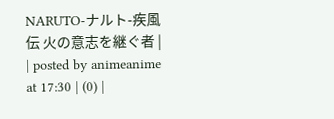NARUTO-ナルト-疾風伝 火の意志を継ぐ者 |
| posted by animeanime at 17:30 | (0) |